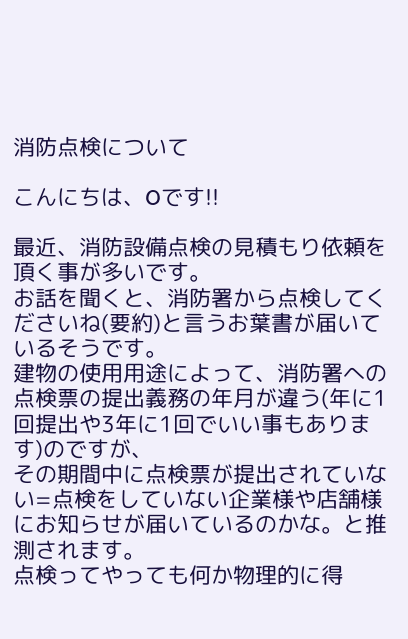消防点検について

こんにちは、Oです!!

最近、消防設備点検の見積もり依頼を頂く事が多いです。
お話を聞くと、消防署から点検してくださいね(要約)と言うお葉書が届いているそうです。
建物の使用用途によって、消防署への点検票の提出義務の年月が違う(年に1回提出や3年に1回でいい事もあります)のですが、
その期間中に点検票が提出されていない=点検をしていない企業様や店舗様にお知らせが届いているのかな。と推測されます。
点検ってやっても何か物理的に得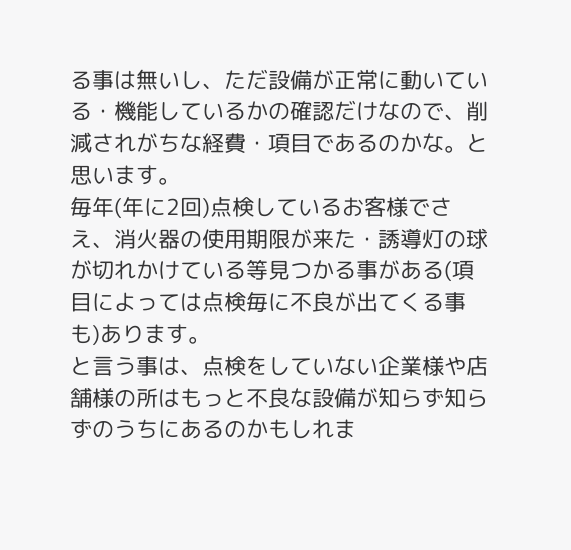る事は無いし、ただ設備が正常に動いている・機能しているかの確認だけなので、削減されがちな経費・項目であるのかな。と思います。
毎年(年に2回)点検しているお客様でさえ、消火器の使用期限が来た・誘導灯の球が切れかけている等見つかる事がある(項目によっては点検毎に不良が出てくる事も)あります。
と言う事は、点検をしていない企業様や店舗様の所はもっと不良な設備が知らず知らずのうちにあるのかもしれま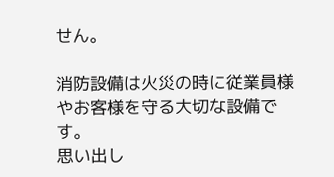せん。

消防設備は火災の時に従業員様やお客様を守る大切な設備です。
思い出し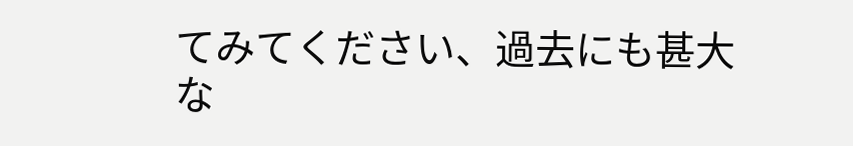てみてください、過去にも甚大な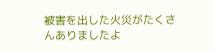被害を出した火災がたくさんありましたよ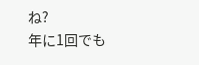ね?
年に1回でも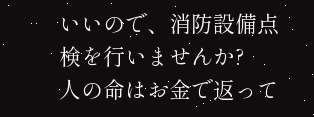いいので、消防設備点検を行いませんか?
人の命はお金で返って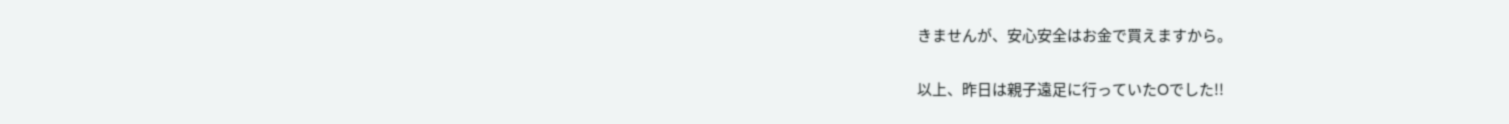きませんが、安心安全はお金で買えますから。

以上、昨日は親子遠足に行っていたOでした!!